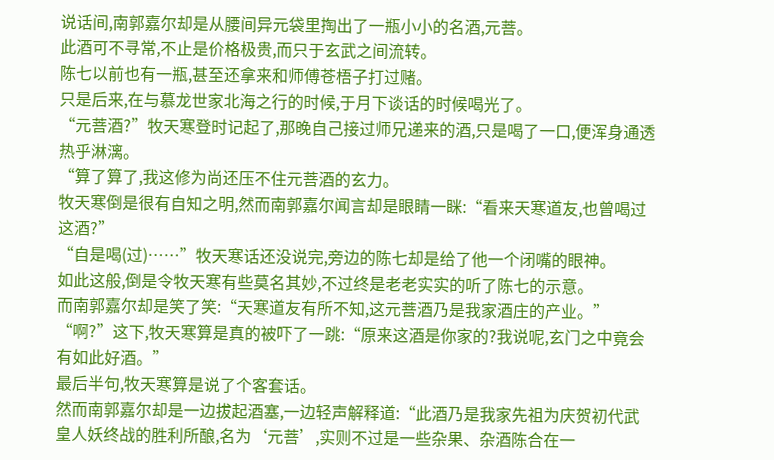说话间,南郭嘉尔却是从腰间异元袋里掏出了一瓶小小的名酒,元菩。
此酒可不寻常,不止是价格极贵,而只于玄武之间流转。
陈七以前也有一瓶,甚至还拿来和师傅苍梧子打过赌。
只是后来,在与慕龙世家北海之行的时候,于月下谈话的时候喝光了。
“元菩酒?”牧天寒登时记起了,那晚自己接过师兄递来的酒,只是喝了一口,便浑身通透热乎淋漓。
“算了算了,我这修为尚还压不住元菩酒的玄力。
牧天寒倒是很有自知之明,然而南郭嘉尔闻言却是眼睛一眯:“看来天寒道友,也曾喝过这酒?”
“自是喝(过)……”牧天寒话还没说完,旁边的陈七却是给了他一个闭嘴的眼神。
如此这般,倒是令牧天寒有些莫名其妙,不过终是老老实实的听了陈七的示意。
而南郭嘉尔却是笑了笑:“天寒道友有所不知,这元菩酒乃是我家酒庄的产业。”
“啊?”这下,牧天寒算是真的被吓了一跳:“原来这酒是你家的?我说呢,玄门之中竟会有如此好酒。”
最后半句,牧天寒算是说了个客套话。
然而南郭嘉尔却是一边拔起酒塞,一边轻声解释道:“此酒乃是我家先祖为庆贺初代武皇人妖终战的胜利所酿,名为‘元菩’,实则不过是一些杂果、杂酒陈合在一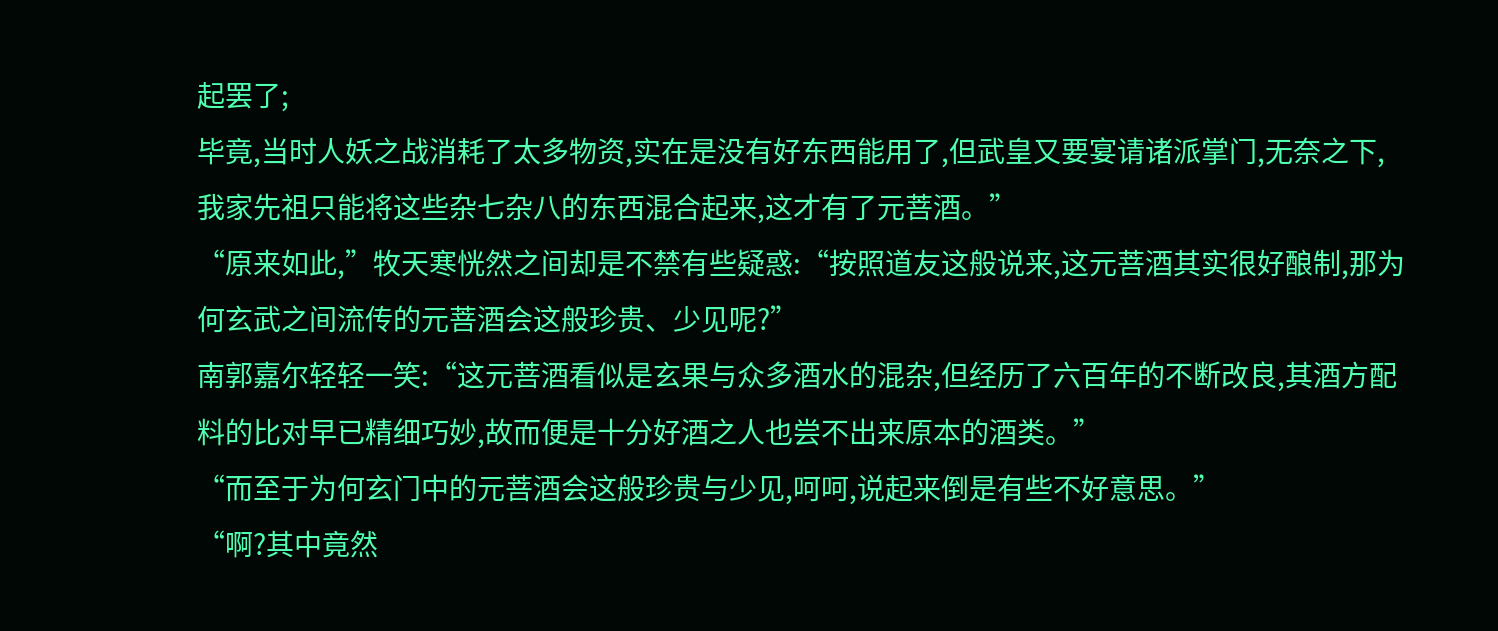起罢了;
毕竟,当时人妖之战消耗了太多物资,实在是没有好东西能用了,但武皇又要宴请诸派掌门,无奈之下,我家先祖只能将这些杂七杂八的东西混合起来,这才有了元菩酒。”
“原来如此,”牧天寒恍然之间却是不禁有些疑惑:“按照道友这般说来,这元菩酒其实很好酿制,那为何玄武之间流传的元菩酒会这般珍贵、少见呢?”
南郭嘉尔轻轻一笑:“这元菩酒看似是玄果与众多酒水的混杂,但经历了六百年的不断改良,其酒方配料的比对早已精细巧妙,故而便是十分好酒之人也尝不出来原本的酒类。”
“而至于为何玄门中的元菩酒会这般珍贵与少见,呵呵,说起来倒是有些不好意思。”
“啊?其中竟然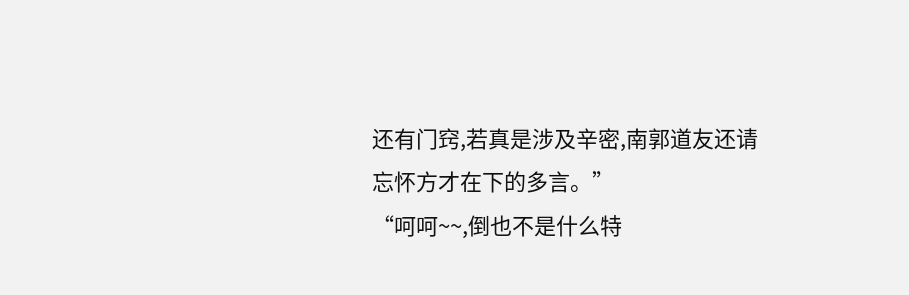还有门窍,若真是涉及辛密,南郭道友还请忘怀方才在下的多言。”
“呵呵~~,倒也不是什么特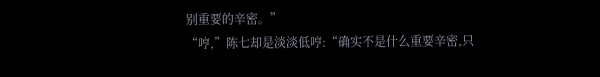别重要的辛密。”
“哼,”陈七却是淡淡低哼:“确实不是什么重要辛密,只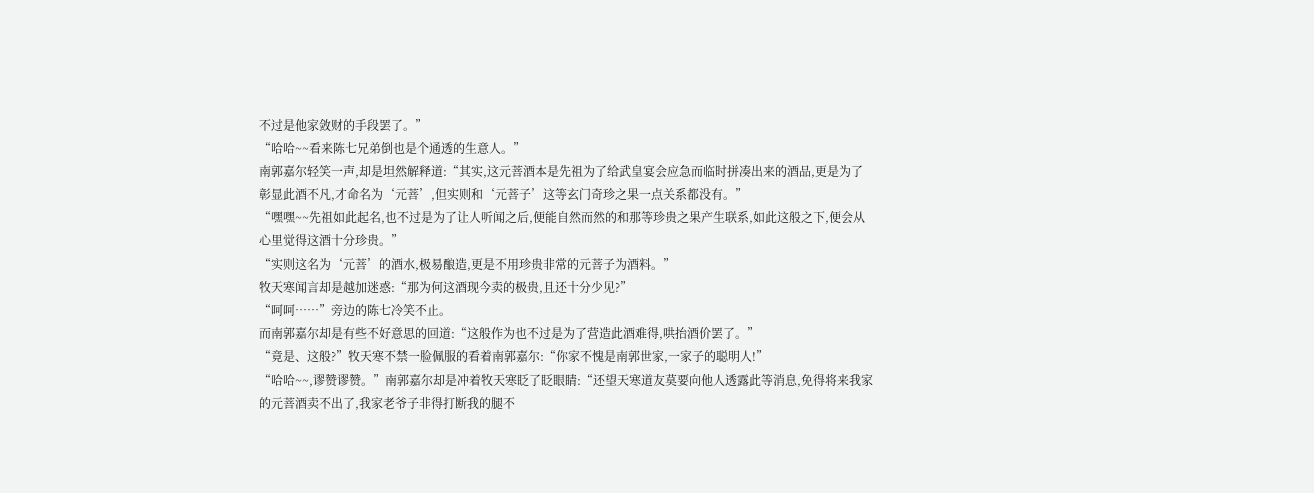不过是他家敛财的手段罢了。”
“哈哈~~看来陈七兄弟倒也是个通透的生意人。”
南郭嘉尔轻笑一声,却是坦然解释道:“其实,这元菩酒本是先祖为了给武皇宴会应急而临时拼凑出来的酒品,更是为了彰显此酒不凡,才命名为‘元菩’,但实则和‘元菩子’这等玄门奇珍之果一点关系都没有。”
“嘿嘿~~先祖如此起名,也不过是为了让人听闻之后,便能自然而然的和那等珍贵之果产生联系,如此这般之下,便会从心里觉得这酒十分珍贵。”
“实则这名为‘元菩’的酒水,极易酿造,更是不用珍贵非常的元菩子为酒料。”
牧天寒闻言却是越加迷惑:“那为何这酒现今卖的极贵,且还十分少见?”
“呵呵……”旁边的陈七冷笑不止。
而南郭嘉尔却是有些不好意思的回道:“这般作为也不过是为了营造此酒难得,哄抬酒价罢了。”
“竟是、这般?”牧天寒不禁一脸佩服的看着南郭嘉尔:“你家不愧是南郭世家,一家子的聪明人!”
“哈哈~~,谬赞谬赞。”南郭嘉尔却是冲着牧天寒眨了眨眼睛:“还望天寒道友莫要向他人透露此等消息,免得将来我家的元菩酒卖不出了,我家老爷子非得打断我的腿不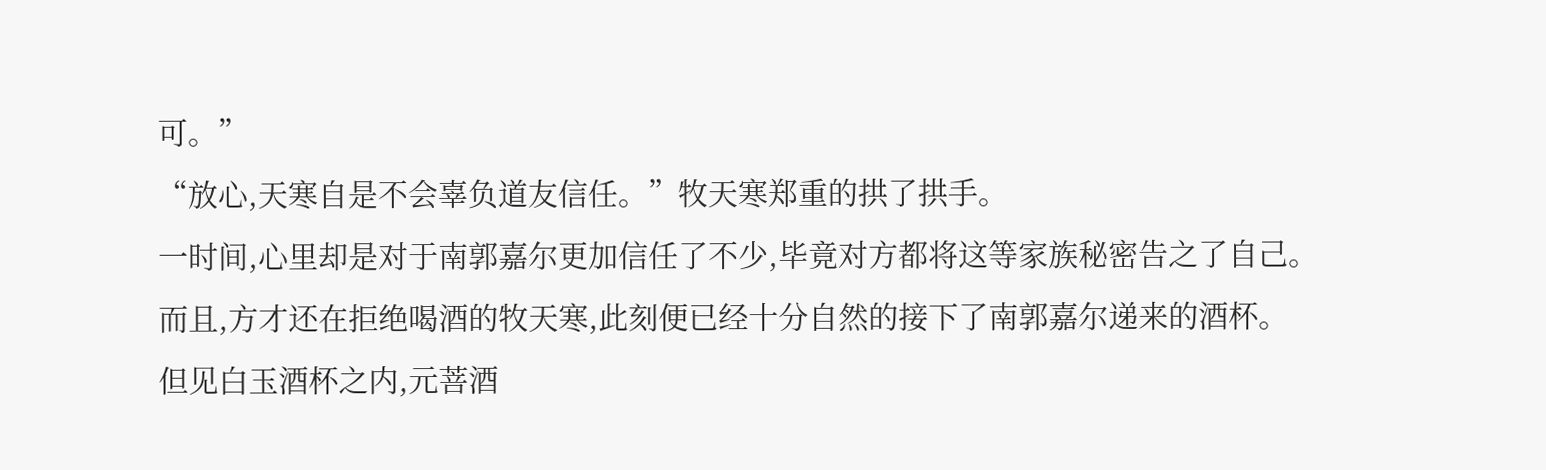可。”
“放心,天寒自是不会辜负道友信任。”牧天寒郑重的拱了拱手。
一时间,心里却是对于南郭嘉尔更加信任了不少,毕竟对方都将这等家族秘密告之了自己。
而且,方才还在拒绝喝酒的牧天寒,此刻便已经十分自然的接下了南郭嘉尔递来的酒杯。
但见白玉酒杯之内,元菩酒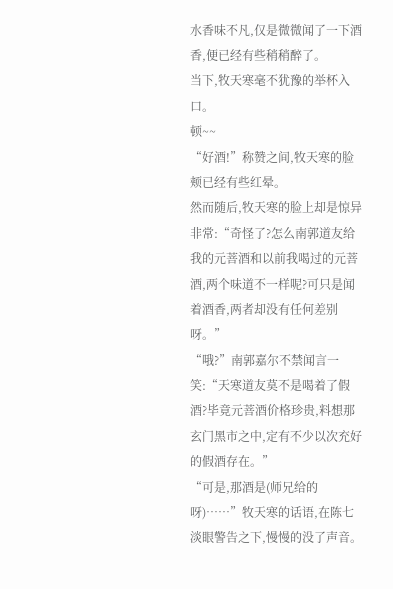水香味不凡,仅是微微闻了一下酒香,便已经有些稍稍醉了。
当下,牧天寒毫不犹豫的举杯入口。
顿~~
“好酒!”称赞之间,牧天寒的脸颊已经有些红晕。
然而随后,牧天寒的脸上却是惊异非常:“奇怪了?怎么南郭道友给我的元菩酒和以前我喝过的元菩酒,两个味道不一样呢?可只是闻着酒香,两者却没有任何差别呀。”
“哦?”南郭嘉尔不禁闻言一笑:“天寒道友莫不是喝着了假酒?毕竟元菩酒价格珍贵,料想那玄门黑市之中,定有不少以次充好的假酒存在。”
“可是,那酒是(师兄给的呀)……”牧天寒的话语,在陈七淡眼警告之下,慢慢的没了声音。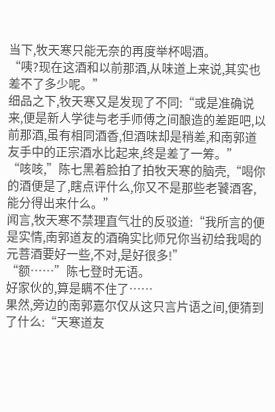当下,牧天寒只能无奈的再度举杯喝酒。
“咦?现在这酒和以前那酒,从味道上来说,其实也差不了多少呢。”
细品之下,牧天寒又是发现了不同:“或是准确说来,便是新人学徒与老手师傅之间酿造的差距吧,以前那酒,虽有相同酒香,但酒味却是稍差,和南郭道友手中的正宗酒水比起来,终是差了一筹。”
“咳咳,”陈七黑着脸拍了拍牧天寒的脑壳,“喝你的酒便是了,瞎点评什么,你又不是那些老饕酒客,能分得出来什么。”
闻言,牧天寒不禁理直气壮的反驳道:“我所言的便是实情,南郭道友的酒确实比师兄你当初给我喝的元菩酒要好一些,不对,是好很多!”
“额……”陈七登时无语。
好家伙的,算是瞒不住了……
果然,旁边的南郭嘉尔仅从这只言片语之间,便猜到了什么:“天寒道友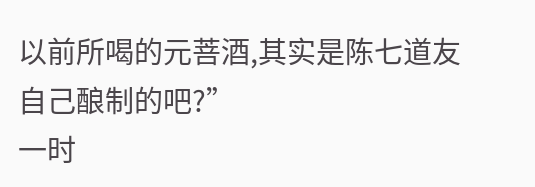以前所喝的元菩酒,其实是陈七道友自己酿制的吧?”
一时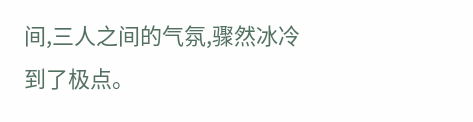间,三人之间的气氛,骤然冰冷到了极点。